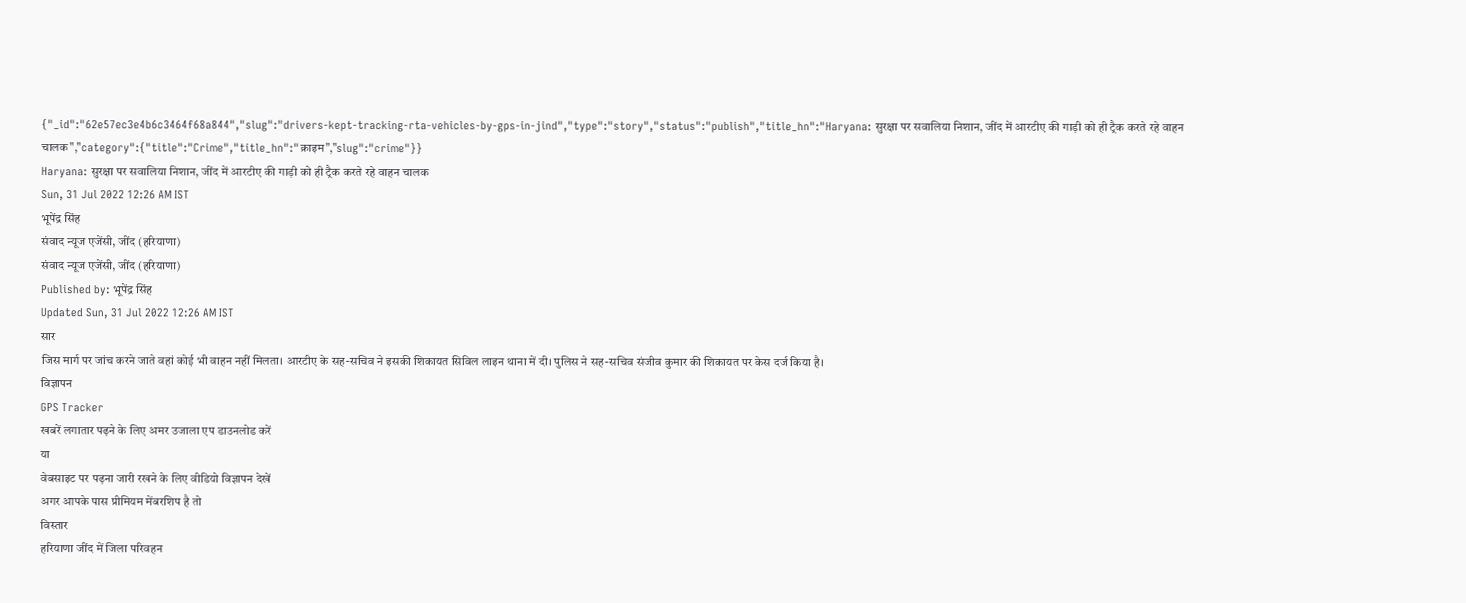{"_id":"62e57ec3e4b6c3464f68a844","slug":"drivers-kept-tracking-rta-vehicles-by-gps-in-jind","type":"story","status":"publish","title_hn":"Haryana: सुरक्षा पर सवालिया निशान, जींद में आरटीए की गाड़ी को ही ट्रैक करते रहे वाहन चालक","category":{"title":"Crime","title_hn":"क्राइम","slug":"crime"}}
Haryana: सुरक्षा पर सवालिया निशान, जींद में आरटीए की गाड़ी को ही ट्रैक करते रहे वाहन चालक
Sun, 31 Jul 2022 12:26 AM IST
भूपेंद्र सिंह
संवाद न्यूज एजेंसी, जींद (हरियाणा)
संवाद न्यूज एजेंसी, जींद (हरियाणा)
Published by: भूपेंद्र सिंह
Updated Sun, 31 Jul 2022 12:26 AM IST
सार
जिस मार्ग पर जांच करने जाते वहां कोई भी वाहन नहीं मिलता। आरटीए के सह-सचिव ने इसकी शिकायत सिविल लाइन थाना में दी। पुलिस ने सह-सचिव संजीव कुमार की शिकायत पर केस दर्ज किया है।
विज्ञापन
GPS Tracker
खबरें लगातार पढ़ने के लिए अमर उजाला एप डाउनलोड करें
या
वेबसाइट पर पढ़ना जारी रखने के लिए वीडियो विज्ञापन देखें
अगर आपके पास प्रीमियम मेंबरशिप है तो
विस्तार
हरियाणा जींद में जिला परिवहन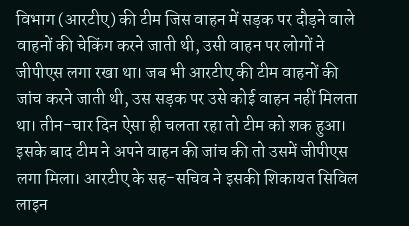विभाग (आरटीए) की टीम जिस वाहन में सड़क पर दौड़ने वाले वाहनों की चेकिंग करने जाती थी, उसी वाहन पर लोगों ने जीपीएस लगा रखा था। जब भी आरटीए की टीम वाहनों की जांच करने जाती थी, उस सड़क पर उसे कोई वाहन नहीं मिलता था। तीन-चार दिन ऐसा ही चलता रहा तो टीम को शक हुआ। इसके बाद टीम ने अपने वाहन की जांच की तो उसमें जीपीएस लगा मिला। आरटीए के सह-सचिव ने इसकी शिकायत सिविल लाइन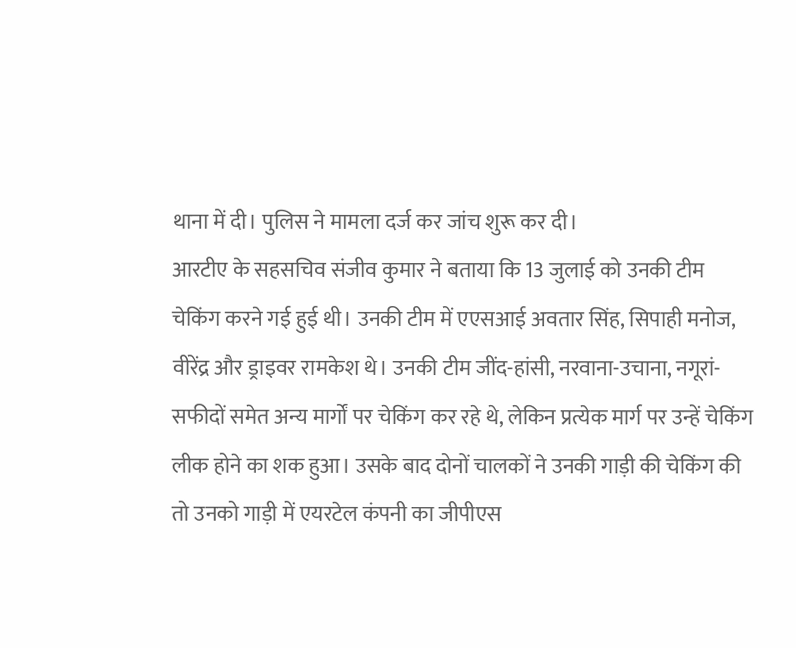थाना में दी। पुलिस ने मामला दर्ज कर जांच शुरू कर दी।
आरटीए के सहसचिव संजीव कुमार ने बताया कि 13 जुलाई को उनकी टीम चेकिंग करने गई हुई थी। उनकी टीम में एएसआई अवतार सिंह, सिपाही मनोज, वीरेंद्र और ड्राइवर रामकेश थे। उनकी टीम जींद-हांसी, नरवाना-उचाना, नगूरां-सफीदों समेत अन्य मार्गों पर चेकिंग कर रहे थे, लेकिन प्रत्येक मार्ग पर उन्हें चेकिंग लीक होने का शक हुआ। उसके बाद दोनों चालकों ने उनकी गाड़ी की चेकिंग की तो उनको गाड़ी में एयरटेल कंपनी का जीपीएस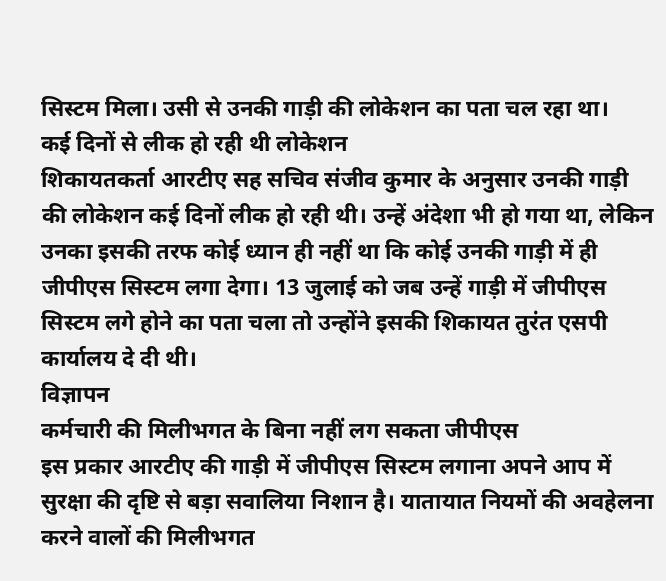सिस्टम मिला। उसी से उनकी गाड़ी की लोकेशन का पता चल रहा था।
कई दिनों से लीक हो रही थी लोकेशन
शिकायतकर्ता आरटीए सह सचिव संजीव कुमार के अनुसार उनकी गाड़ी की लोकेशन कई दिनों लीक हो रही थी। उन्हें अंदेशा भी हो गया था, लेकिन उनका इसकी तरफ कोई ध्यान ही नहीं था कि कोई उनकी गाड़ी में ही जीपीएस सिस्टम लगा देगा। 13 जुलाई को जब उन्हें गाड़ी में जीपीएस सिस्टम लगे होने का पता चला तो उन्होंने इसकी शिकायत तुरंत एसपी कार्यालय दे दी थी।
विज्ञापन
कर्मचारी की मिलीभगत के बिना नहीं लग सकता जीपीएस
इस प्रकार आरटीए की गाड़ी में जीपीएस सिस्टम लगाना अपने आप में सुरक्षा की दृष्टि से बड़ा सवालिया निशान है। यातायात नियमों की अवहेलना करने वालों की मिलीभगत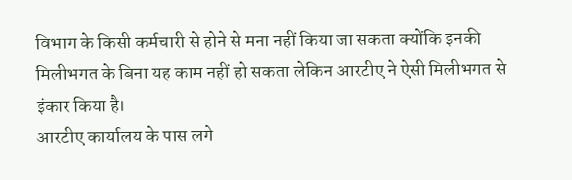विभाग के किसी कर्मचारी से होने से मना नहीं किया जा सकता क्योंकि इनकी मिलीभगत के बिना यह काम नहीं हो सकता लेकिन आरटीए ने ऐसी मिलीभगत से इंकार किया है।
आरटीए कार्यालय के पास लगे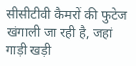सीसीटीवी कैमरों की फुटेज खंगाली जा रही है, जहां गाड़ी खड़ी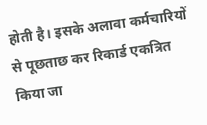होती है। इसके अलावा कर्मचारियों से पूछताछ कर रिकार्ड एकत्रित किया जा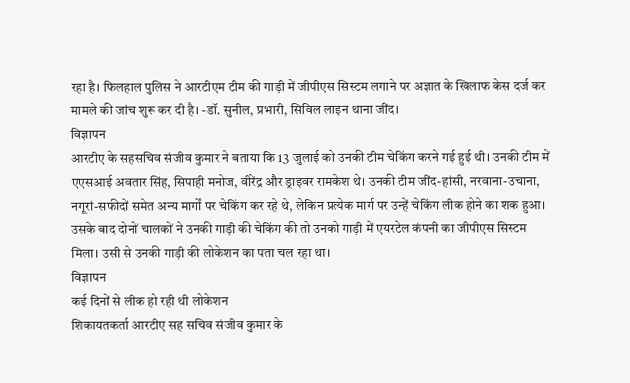रहा है। फिलहाल पुलिस ने आरटीएम टीम की गाड़ी में जीपीएस सिस्टम लगाने पर अज्ञात के खिलाफ केस दर्ज कर मामले की जांच शुरू कर दी है। -डॉ. सुनील, प्रभारी, सिविल लाइन थाना जींद।
विज्ञापन
आरटीए के सहसचिव संजीव कुमार ने बताया कि 13 जुलाई को उनकी टीम चेकिंग करने गई हुई थी। उनकी टीम में एएसआई अवतार सिंह, सिपाही मनोज, वीरेंद्र और ड्राइवर रामकेश थे। उनकी टीम जींद-हांसी, नरवाना-उचाना, नगूरां-सफीदों समेत अन्य मार्गों पर चेकिंग कर रहे थे, लेकिन प्रत्येक मार्ग पर उन्हें चेकिंग लीक होने का शक हुआ। उसके बाद दोनों चालकों ने उनकी गाड़ी की चेकिंग की तो उनको गाड़ी में एयरटेल कंपनी का जीपीएस सिस्टम मिला। उसी से उनकी गाड़ी की लोकेशन का पता चल रहा था।
विज्ञापन
कई दिनों से लीक हो रही थी लोकेशन
शिकायतकर्ता आरटीए सह सचिव संजीव कुमार के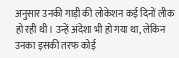अनुसार उनकी गाड़ी की लोकेशन कई दिनों लीक हो रही थी। उन्हें अंदेशा भी हो गया था, लेकिन उनका इसकी तरफ कोई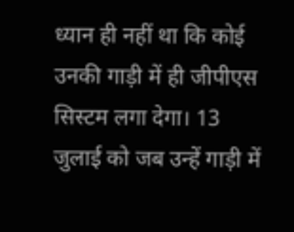ध्यान ही नहीं था कि कोई उनकी गाड़ी में ही जीपीएस सिस्टम लगा देगा। 13 जुलाई को जब उन्हें गाड़ी में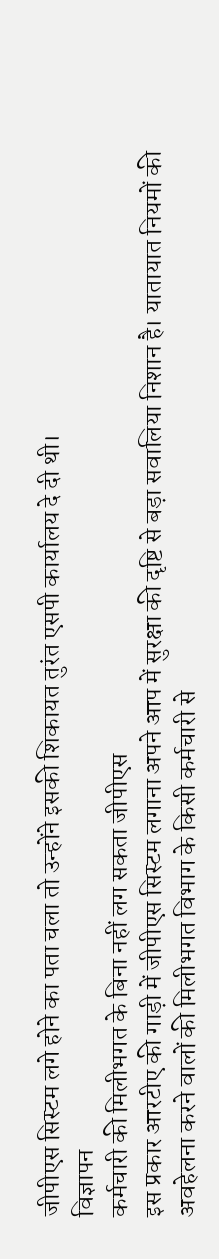जीपीएस सिस्टम लगे होने का पता चला तो उन्होंने इसकी शिकायत तुरंत एसपी कार्यालय दे दी थी।
विज्ञापन
कर्मचारी की मिलीभगत के बिना नहीं लग सकता जीपीएस
इस प्रकार आरटीए की गाड़ी में जीपीएस सिस्टम लगाना अपने आप में सुरक्षा की दृष्टि से बड़ा सवालिया निशान है। यातायात नियमों की अवहेलना करने वालों की मिलीभगत विभाग के किसी कर्मचारी से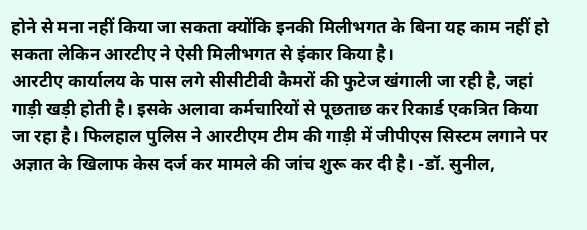होने से मना नहीं किया जा सकता क्योंकि इनकी मिलीभगत के बिना यह काम नहीं हो सकता लेकिन आरटीए ने ऐसी मिलीभगत से इंकार किया है।
आरटीए कार्यालय के पास लगे सीसीटीवी कैमरों की फुटेज खंगाली जा रही है, जहां गाड़ी खड़ी होती है। इसके अलावा कर्मचारियों से पूछताछ कर रिकार्ड एकत्रित किया जा रहा है। फिलहाल पुलिस ने आरटीएम टीम की गाड़ी में जीपीएस सिस्टम लगाने पर अज्ञात के खिलाफ केस दर्ज कर मामले की जांच शुरू कर दी है। -डॉ. सुनील,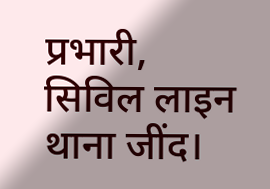प्रभारी, सिविल लाइन थाना जींद।